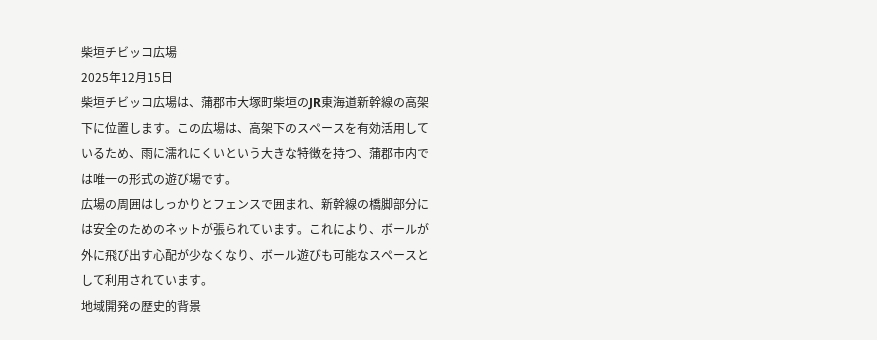柴垣チビッコ広場
2025年12月15日
柴垣チビッコ広場は、蒲郡市大塚町柴垣のJR東海道新幹線の高架下に位置します。この広場は、高架下のスペースを有効活用しているため、雨に濡れにくいという大きな特徴を持つ、蒲郡市内では唯一の形式の遊び場です。
広場の周囲はしっかりとフェンスで囲まれ、新幹線の橋脚部分には安全のためのネットが張られています。これにより、ボールが外に飛び出す心配が少なくなり、ボール遊びも可能なスペースとして利用されています。
地域開発の歴史的背景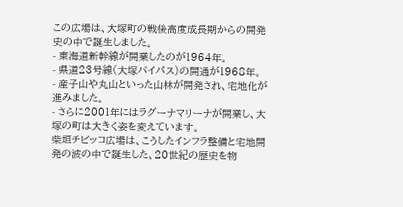この広場は、大塚町の戦後高度成長期からの開発史の中で誕生しました。
- 東海道新幹線が開業したのが1964年。
- 県道23号線(大塚バイパス)の開通が1968年。
- 産子山や丸山といった山林が開発され、宅地化が進みました。
- さらに2001年にはラグーナマリーナが開業し、大塚の町は大きく姿を変えています。
柴垣チビッコ広場は、こうしたインフラ整備と宅地開発の波の中で誕生した、20世紀の歴史を物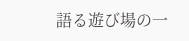語る遊び場の一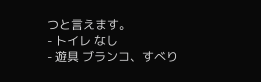つと言えます。
- トイレ なし
- 遊具 ブランコ、すべり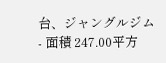台、ジャングルジム
- 面積 247.00平方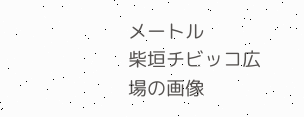メートル
柴垣チビッコ広場の画像